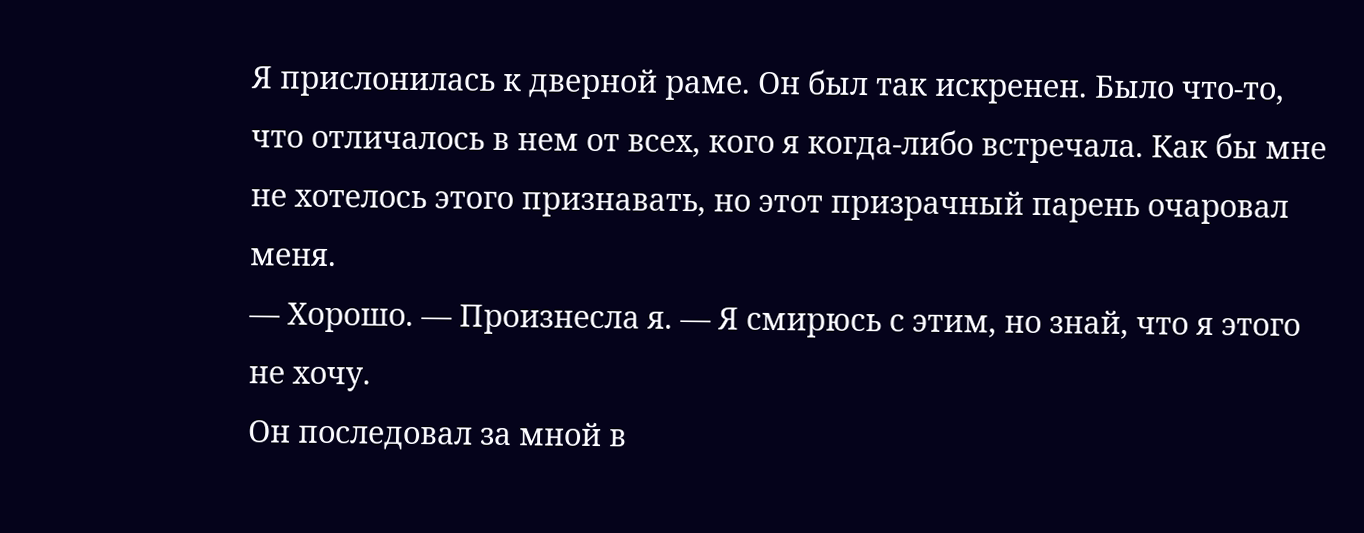Я прислонилась к дверной раме. Он был так искренен. Было что-то, что отличалось в нем от всех, кого я когда-либо встречала. Как бы мне не хотелось этого признавать, но этот призрачный парень очаровал меня.
— Хорошо. — Произнесла я. — Я смирюсь с этим, но знай, что я этого не хочу.
Он последовал за мной в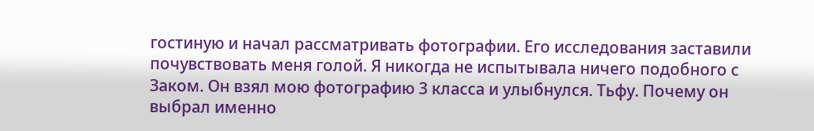гостиную и начал рассматривать фотографии. Его исследования заставили почувствовать меня голой. Я никогда не испытывала ничего подобного с Заком. Он взял мою фотографию 3 класса и улыбнулся. Тьфу. Почему он выбрал именно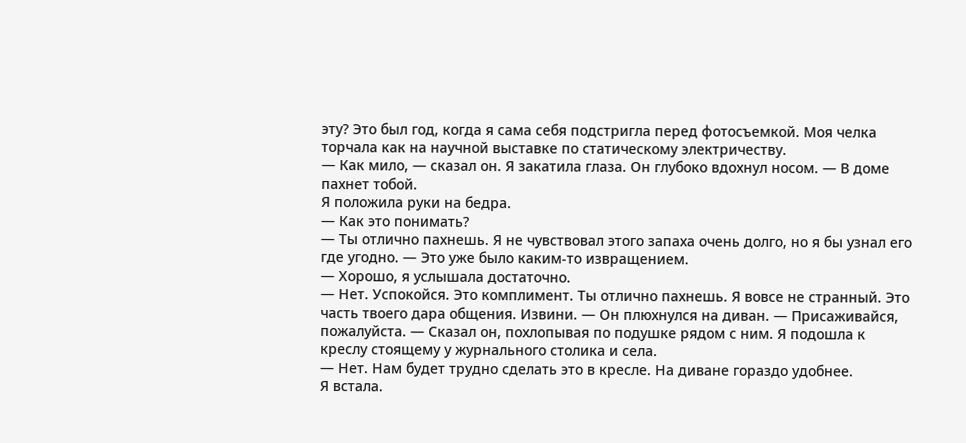эту? Это был год, когда я сама себя подстригла перед фотосъемкой. Моя челка торчала как на научной выставке по статическому электричеству.
— Как мило, — сказал он. Я закатила глаза. Он глубоко вдохнул носом. — В доме пахнет тобой.
Я положила руки на бедра.
— Как это понимать?
— Ты отлично пахнешь. Я не чувствовал этого запаха очень долго, но я бы узнал его где угодно. — Это уже было каким-то извращением.
— Хорошо, я услышала достаточно.
— Нет. Успокойся. Это комплимент. Ты отлично пахнешь. Я вовсе не странный. Это часть твоего дара общения. Извини. — Он плюхнулся на диван. — Присаживайся, пожалуйста. — Сказал он, похлопывая по подушке рядом с ним. Я подошла к креслу стоящему у журнального столика и села.
— Нет. Нам будет трудно сделать это в кресле. На диване гораздо удобнее.
Я встала.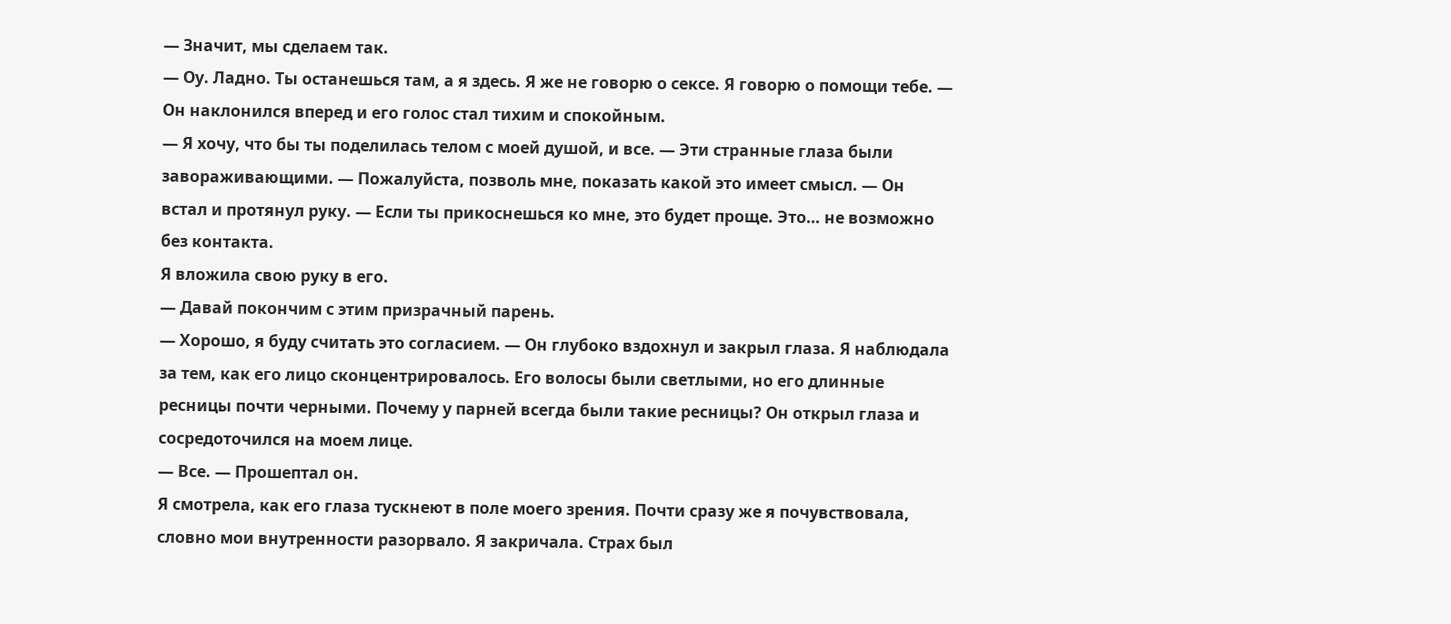— Значит, мы сделаем так.
— Оу. Ладно. Ты останешься там, а я здесь. Я же не говорю о сексе. Я говорю о помощи тебе. — Он наклонился вперед и его голос стал тихим и спокойным.
— Я хочу, что бы ты поделилась телом с моей душой, и все. — Эти странные глаза были завораживающими. — Пожалуйста, позволь мне, показать какой это имеет смысл. — Он встал и протянул руку. — Если ты прикоснешься ко мне, это будет проще. Это… не возможно без контакта.
Я вложила свою руку в его.
— Давай покончим с этим призрачный парень.
— Хорошо, я буду считать это согласием. — Он глубоко вздохнул и закрыл глаза. Я наблюдала за тем, как его лицо сконцентрировалось. Его волосы были светлыми, но его длинные ресницы почти черными. Почему у парней всегда были такие ресницы? Он открыл глаза и сосредоточился на моем лице.
— Все. — Прошептал он.
Я смотрела, как его глаза тускнеют в поле моего зрения. Почти сразу же я почувствовала, словно мои внутренности разорвало. Я закричала. Страх был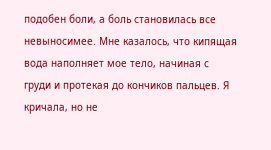подобен боли, а боль становилась все невыносимее. Мне казалось, что кипящая вода наполняет мое тело, начиная с груди и протекая до кончиков пальцев. Я кричала, но не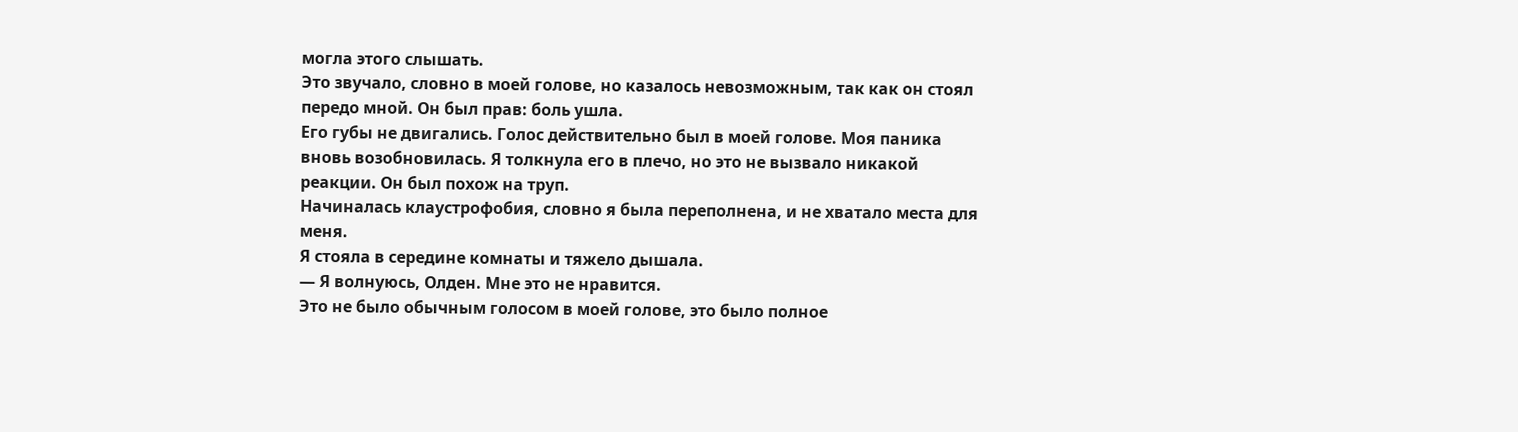могла этого слышать.
Это звучало, словно в моей голове, но казалось невозможным, так как он стоял передо мной. Он был прав: боль ушла.
Его губы не двигались. Голос действительно был в моей голове. Моя паника вновь возобновилась. Я толкнула его в плечо, но это не вызвало никакой реакции. Он был похож на труп.
Начиналась клаустрофобия, словно я была переполнена, и не хватало места для меня.
Я стояла в середине комнаты и тяжело дышала.
— Я волнуюсь, Олден. Мне это не нравится.
Это не было обычным голосом в моей голове, это было полное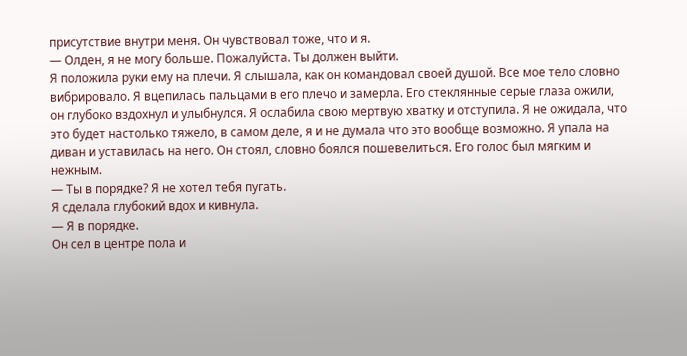присутствие внутри меня. Он чувствовал тоже, что и я.
— Олден, я не могу больше. Пожалуйста. Ты должен выйти.
Я положила руки ему на плечи. Я слышала, как он командовал своей душой. Все мое тело словно вибрировало. Я вцепилась пальцами в его плечо и замерла. Его стеклянные серые глаза ожили, он глубоко вздохнул и улыбнулся. Я ослабила свою мертвую хватку и отступила. Я не ожидала, что это будет настолько тяжело, в самом деле, я и не думала что это вообще возможно. Я упала на диван и уставилась на него. Он стоял, словно боялся пошевелиться. Его голос был мягким и нежным.
— Ты в порядке? Я не хотел тебя пугать.
Я сделала глубокий вдох и кивнула.
— Я в порядке.
Он сел в центре пола и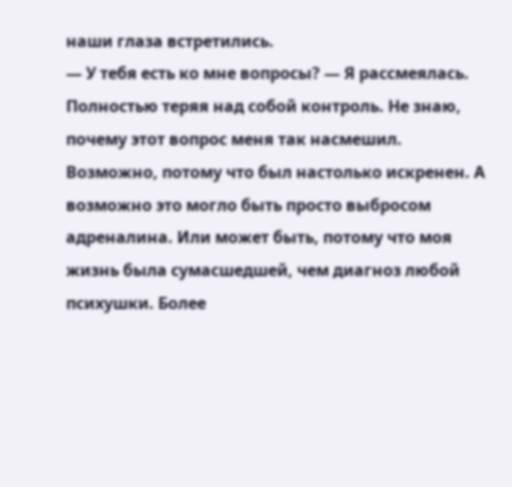наши глаза встретились.
— У тебя есть ко мне вопросы? — Я рассмеялась. Полностью теряя над собой контроль. Не знаю, почему этот вопрос меня так насмешил. Возможно, потому что был настолько искренен. А возможно это могло быть просто выбросом адреналина. Или может быть, потому что моя жизнь была сумасшедшей, чем диагноз любой психушки. Более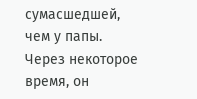сумасшедшей, чем у папы.
Через некоторое время, он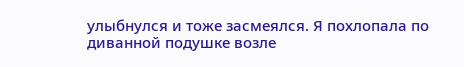улыбнулся и тоже засмеялся. Я похлопала по диванной подушке возле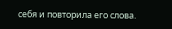себя и повторила его слова.